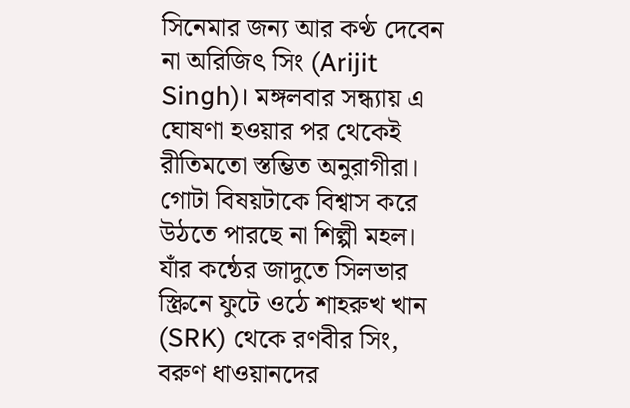সিনেমার জন্য আর কণ্ঠ দেবেন না অরিজিৎ সিং (Arijit Singh)। মঙ্গলবার সন্ধ্যায় এ ঘোষণা হওয়ার পর থেকেই রীতিমতো স্তম্ভিত অনুরাগীরা। গোটা বিষয়টাকে বিশ্বাস করে উঠতে পারছে না শিল্পী মহল। যাঁর কন্ঠের জাদুতে সিলভার স্ক্রিনে ফুটে ওঠে শাহরুখ খান (SRK) থেকে রণবীর সিং, বরুণ ধাওয়ানদের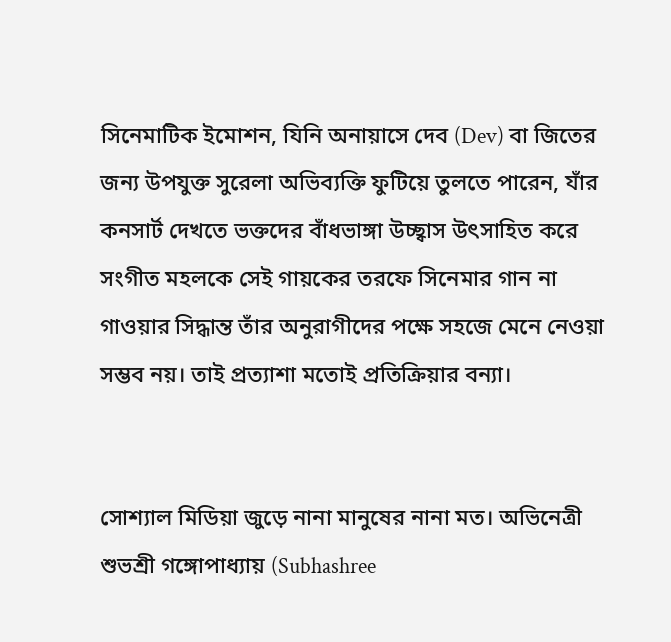সিনেমাটিক ইমোশন, যিনি অনায়াসে দেব (Dev) বা জিতের জন্য উপযুক্ত সুরেলা অভিব্যক্তি ফুটিয়ে তুলতে পারেন, যাঁর কনসার্ট দেখতে ভক্তদের বাঁধভাঙ্গা উচ্ছ্বাস উৎসাহিত করে সংগীত মহলকে সেই গায়কের তরফে সিনেমার গান না গাওয়ার সিদ্ধান্ত তাঁর অনুরাগীদের পক্ষে সহজে মেনে নেওয়া সম্ভব নয়। তাই প্রত্যাশা মতোই প্রতিক্রিয়ার বন্যা।


সোশ্যাল মিডিয়া জুড়ে নানা মানুষের নানা মত। অভিনেত্রী শুভশ্রী গঙ্গোপাধ্যায় (Subhashree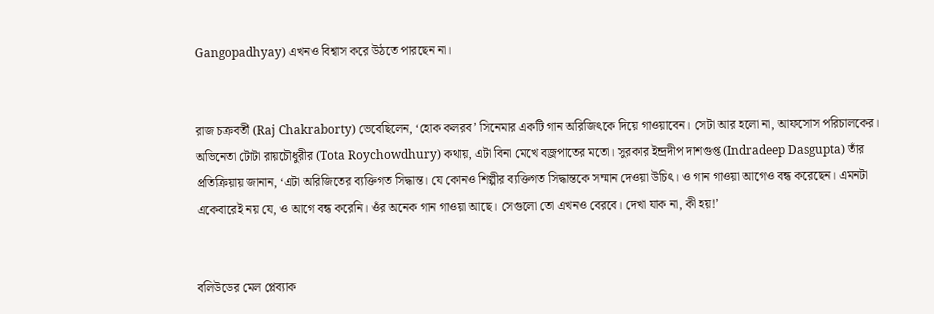Gangopadhyay) এখনও বিশ্বাস করে উঠতে পারছেন না।


রাজ চক্রবর্তী (Raj Chakraborty) ভেবেছিলেন, ‘হোক কলরব’ সিনেমার একটি গান অরিজিৎকে দিয়ে গাওয়াবেন। সেটা আর হলো না, আফসোস পরিচালকের। অভিনেতা টোটা রায়চৌধুরীর (Tota Roychowdhury) কথায়, এটা বিনা মেখে বজ্রপাতের মতো। সুরকার ইন্দ্রদীপ দাশগুপ্ত (Indradeep Dasgupta) তাঁর প্রতিক্রিয়ায় জানান, ‘এটা অরিজিতের ব্যক্তিগত সিদ্ধান্ত। যে কোনও শিল্পীর ব্যক্তিগত সিদ্ধান্তকে সম্মান দেওয়া উচিৎ। ও গান গাওয়া আগেও বন্ধ করেছেন। এমনটা একেবারেই নয় যে, ও আগে বন্ধ করেনি। ওঁর অনেক গান গাওয়া আছে। সেগুলো তো এখনও বেরবে। দেখা যাক না, কী হয়!’


বলিউডের মেল প্লেব্যাক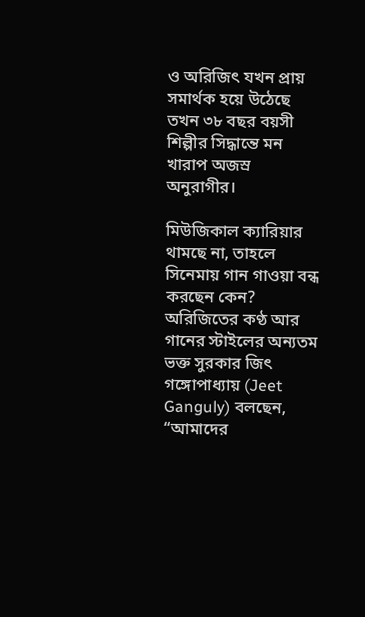ও অরিজিৎ যখন প্রায় সমার্থক হয়ে উঠেছে তখন ৩৮ বছর বয়সী শিল্পীর সিদ্ধান্তে মন খারাপ অজস্র অনুরাগীর।

মিউজিকাল ক্যারিয়ার থামছে না, তাহলে সিনেমায় গান গাওয়া বন্ধ করছেন কেন? অরিজিতের কণ্ঠ আর গানের স্টাইলের অন্যতম ভক্ত সুরকার জিৎ গঙ্গোপাধ্যায় (Jeet Ganguly) বলছেন, “আমাদের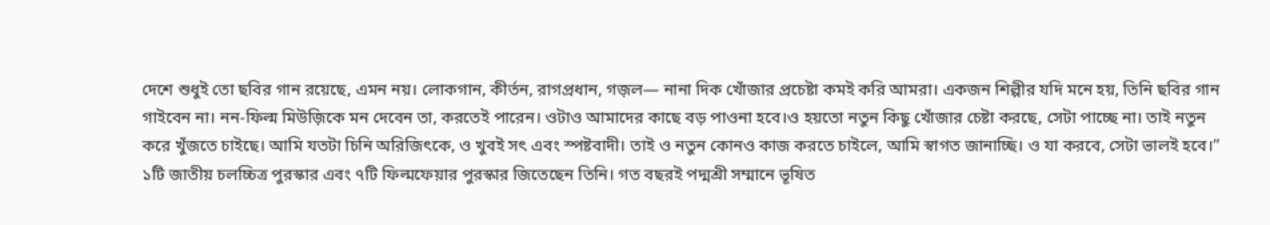দেশে শুধুই তো ছবির গান রয়েছে, এমন নয়। লোকগান, কীর্তন, রাগপ্রধান, গজ়ল— নানা দিক খোঁজার প্রচেষ্টা কমই করি আমরা। একজন শিল্পীর যদি মনে হয়, তিনি ছবির গান গাইবেন না। নন-ফিল্ম মিউজ়িকে মন দেবেন তা, করতেই পারেন। ওটাও আমাদের কাছে বড় পাওনা হবে।ও হয়তো নতুন কিছু খোঁজার চেষ্টা করছে, সেটা পাচ্ছে না। তাই নতুন করে খুঁজতে চাইছে। আমি যতটা চিনি অরিজিৎকে, ও খুবই সৎ এবং স্পষ্টবাদী। তাই ও নতুন কোনও কাজ করতে চাইলে, আমি স্বাগত জানাচ্ছি। ও যা করবে, সেটা ভালই হবে।” ১টি জাতীয় চলচ্চিত্র পুরস্কার এবং ৭টি ফিল্মফেয়ার পুরস্কার জিতেছেন তিনি। গত বছরই পদ্মশ্রী সম্মানে ভূষিত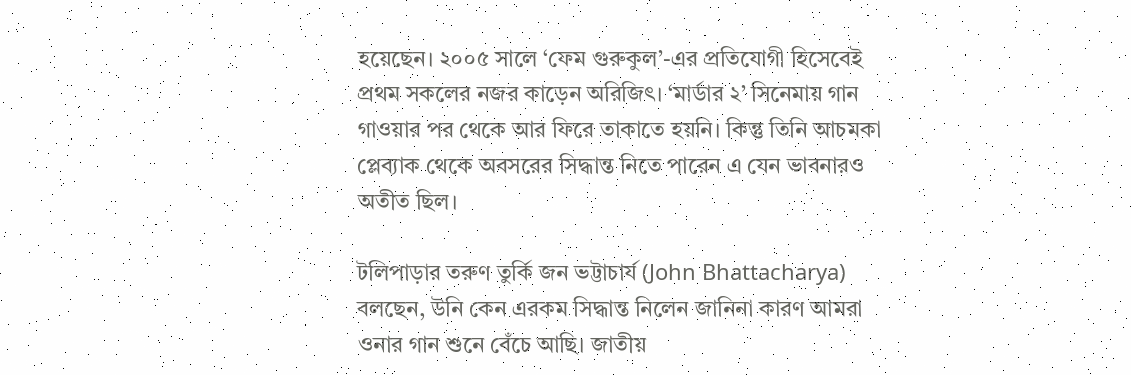হয়েছেন। ২০০৫ সালে ‘ফেম গুরুকুল’-এর প্রতিযোগী হিসেবেই প্রথম সকলের নজর কাড়েন অরিজিৎ। ‘মার্ডার ২’ সিনেমায় গান গাওয়ার পর থেকে আর ফিরে তাকাতে হয়নি। কিন্তু তিনি আচমকা প্লেব্যাক থেকে অবসরের সিদ্ধান্ত নিতে পারেন এ যেন ভাবনারও অতীত ছিল।

টলিপাড়ার তরুণ তুর্কি জন ভট্টাচার্য (John Bhattacharya) বলছেন, উনি কেন এরকম সিদ্ধান্ত নিলেন জানিনা কারণ আমরা ওনার গান শুনে বেঁচে আছি। জাতীয়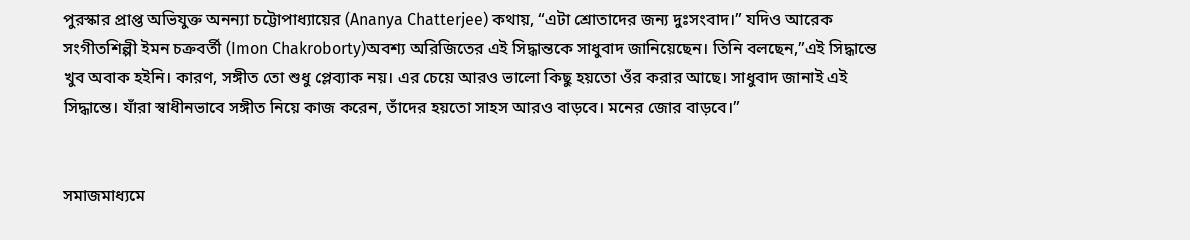পুরস্কার প্রাপ্ত অভিযুক্ত অনন্যা চট্টোপাধ্যায়ের (Ananya Chatterjee) কথায়, “এটা শ্রোতাদের জন্য দুঃসংবাদ।” যদিও আরেক সংগীতশিল্পী ইমন চক্রবর্তী (Imon Chakroborty)অবশ্য অরিজিতের এই সিদ্ধান্তকে সাধুবাদ জানিয়েছেন। তিনি বলছেন,”এই সিদ্ধান্তে খুব অবাক হইনি। কারণ, সঙ্গীত তো শুধু প্লেব্যাক নয়। এর চেয়ে আরও ভালো কিছু হয়তো ওঁর করার আছে। সাধুবাদ জানাই এই সিদ্ধান্তে। যাঁরা স্বাধীনভাবে সঙ্গীত নিয়ে কাজ করেন, তাঁদের হয়তো সাহস আরও বাড়বে। মনের জোর বাড়বে।”


সমাজমাধ্যমে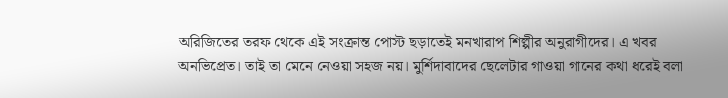অরিজিতের তরফ থেকে এই সংক্রান্ত পোস্ট ছড়াতেই মনখারাপ শিল্পীর অনুরাগীদের। এ খবর অনভিপ্রেত। তাই তা মেনে নেওয়া সহজ নয়। মুর্শিদাবাদের ছেলেটার গাওয়া গানের কথা ধরেই বলা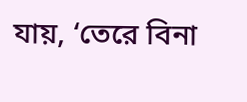যায়, ‘তেরে বিনা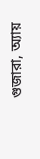গুজারা, অ্যায়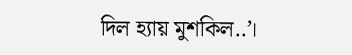দিল হ্যায় মুশকিল..’।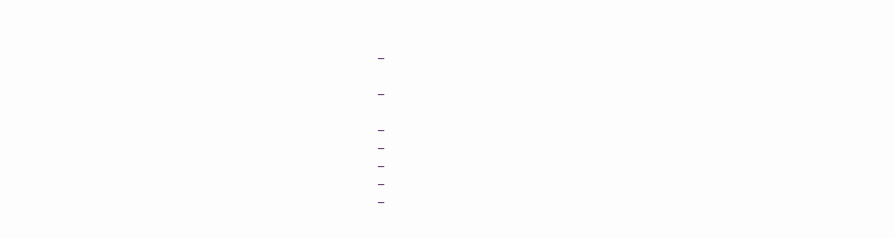–

–

–
–
–
–
–